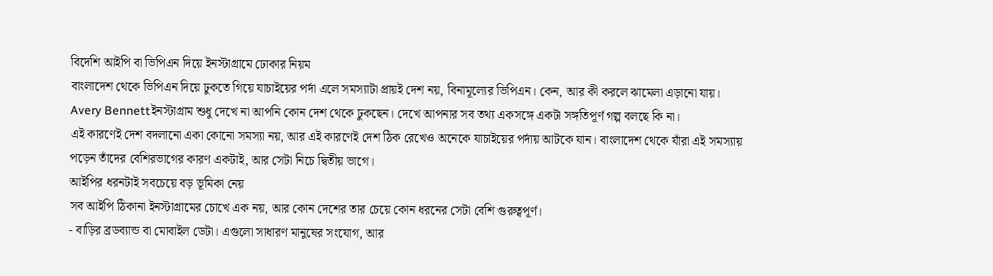বিদেশি আইপি বা ভিপিএন দিয়ে ইনস্টাগ্রামে ঢোকার নিয়ম
বাংলাদেশ থেকে ভিপিএন দিয়ে ঢুকতে গিয়ে যাচাইয়ের পর্দা এলে সমস্যাটা প্রায়ই দেশ নয়, বিনামূল্যের ভিপিএন। কেন, আর কী করলে ঝামেলা এড়ানো যায়।
Avery Bennettইনস্টাগ্রাম শুধু দেখে না আপনি কোন দেশ থেকে ঢুকছেন। দেখে আপনার সব তথ্য একসঙ্গে একটা সঙ্গতিপূর্ণ গল্প বলছে কি না।
এই কারণেই দেশ বদলানো একা কোনো সমস্যা নয়, আর এই কারণেই দেশ ঠিক রেখেও অনেকে যাচাইয়ের পর্দায় আটকে যান। বাংলাদেশ থেকে যাঁরা এই সমস্যায় পড়েন তাঁদের বেশিরভাগের কারণ একটাই, আর সেটা নিচে দ্বিতীয় ভাগে।
আইপির ধরনটাই সবচেয়ে বড় ভূমিকা নেয়
সব আইপি ঠিকানা ইনস্টাগ্রামের চোখে এক নয়, আর কোন দেশের তার চেয়ে কোন ধরনের সেটা বেশি গুরুত্বপূর্ণ।
- বাড়ির ব্রডব্যান্ড বা মোবাইল ডেটা। এগুলো সাধারণ মানুষের সংযোগ, আর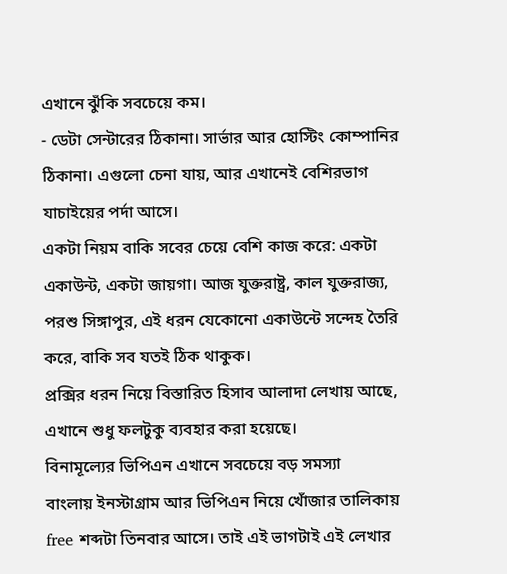এখানে ঝুঁকি সবচেয়ে কম।
- ডেটা সেন্টারের ঠিকানা। সার্ভার আর হোস্টিং কোম্পানির ঠিকানা। এগুলো চেনা যায়, আর এখানেই বেশিরভাগ যাচাইয়ের পর্দা আসে।
একটা নিয়ম বাকি সবের চেয়ে বেশি কাজ করে: একটা একাউন্ট, একটা জায়গা। আজ যুক্তরাষ্ট্র, কাল যুক্তরাজ্য, পরশু সিঙ্গাপুর, এই ধরন যেকোনো একাউন্টে সন্দেহ তৈরি করে, বাকি সব যতই ঠিক থাকুক।
প্রক্সির ধরন নিয়ে বিস্তারিত হিসাব আলাদা লেখায় আছে, এখানে শুধু ফলটুকু ব্যবহার করা হয়েছে।
বিনামূল্যের ভিপিএন এখানে সবচেয়ে বড় সমস্যা
বাংলায় ইনস্টাগ্রাম আর ভিপিএন নিয়ে খোঁজার তালিকায় free শব্দটা তিনবার আসে। তাই এই ভাগটাই এই লেখার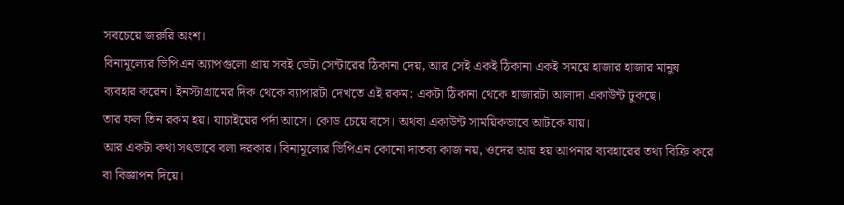সবচেয়ে জরুরি অংশ।
বিনামূল্যের ভিপিএন অ্যাপগুলো প্রায় সবই ডেটা সেন্টারের ঠিকানা দেয়, আর সেই একই ঠিকানা একই সময়ে হাজার হাজার মানুষ ব্যবহার করেন। ইনস্টাগ্রামের দিক থেকে ব্যাপারটা দেখতে এই রকম: একটা ঠিকানা থেকে হাজারটা আলাদা একাউন্ট ঢুকছে।
তার ফল তিন রকম হয়। যাচাইয়ের পর্দা আসে। কোড চেয়ে বসে। অথবা একাউন্ট সাময়িকভাবে আটকে যায়।
আর একটা কথা সৎভাবে বলা দরকার। বিনামূল্যের ভিপিএন কোনো দাতব্য কাজ নয়, ওদের আয় হয় আপনার ব্যবহারের তথ্য বিক্রি করে বা বিজ্ঞাপন দিয়ে।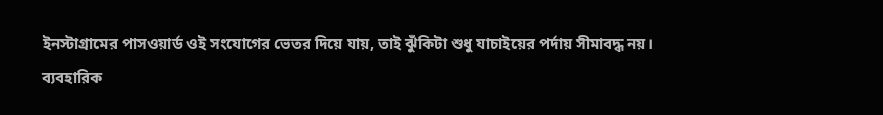ইনস্টাগ্রামের পাসওয়ার্ড ওই সংযোগের ভেতর দিয়ে যায়, তাই ঝুঁকিটা শুধু যাচাইয়ের পর্দায় সীমাবদ্ধ নয়।
ব্যবহারিক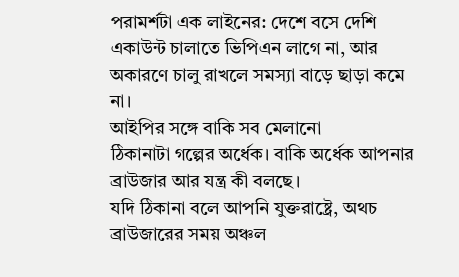পরামর্শটা এক লাইনের: দেশে বসে দেশি একাউন্ট চালাতে ভিপিএন লাগে না, আর অকারণে চালু রাখলে সমস্যা বাড়ে ছাড়া কমে না।
আইপির সঙ্গে বাকি সব মেলানো
ঠিকানাটা গল্পের অর্ধেক। বাকি অর্ধেক আপনার ব্রাউজার আর যন্ত্র কী বলছে।
যদি ঠিকানা বলে আপনি যুক্তরাষ্ট্রে, অথচ ব্রাউজারের সময় অঞ্চল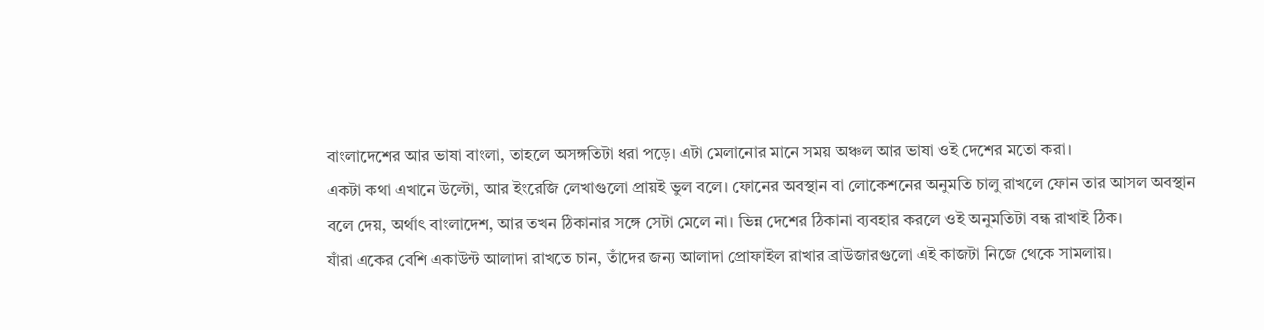বাংলাদেশের আর ভাষা বাংলা, তাহলে অসঙ্গতিটা ধরা পড়ে। এটা মেলানোর মানে সময় অঞ্চল আর ভাষা ওই দেশের মতো করা।
একটা কথা এখানে উল্টো, আর ইংরেজি লেখাগুলো প্রায়ই ভুল বলে। ফোনের অবস্থান বা লোকেশনের অনুমতি চালু রাখলে ফোন তার আসল অবস্থান বলে দেয়, অর্থাৎ বাংলাদেশ, আর তখন ঠিকানার সঙ্গে সেটা মেলে না। ভিন্ন দেশের ঠিকানা ব্যবহার করলে ওই অনুমতিটা বন্ধ রাখাই ঠিক।
যাঁরা একের বেশি একাউন্ট আলাদা রাখতে চান, তাঁদের জন্য আলাদা প্রোফাইল রাখার ব্রাউজারগুলো এই কাজটা নিজে থেকে সামলায়।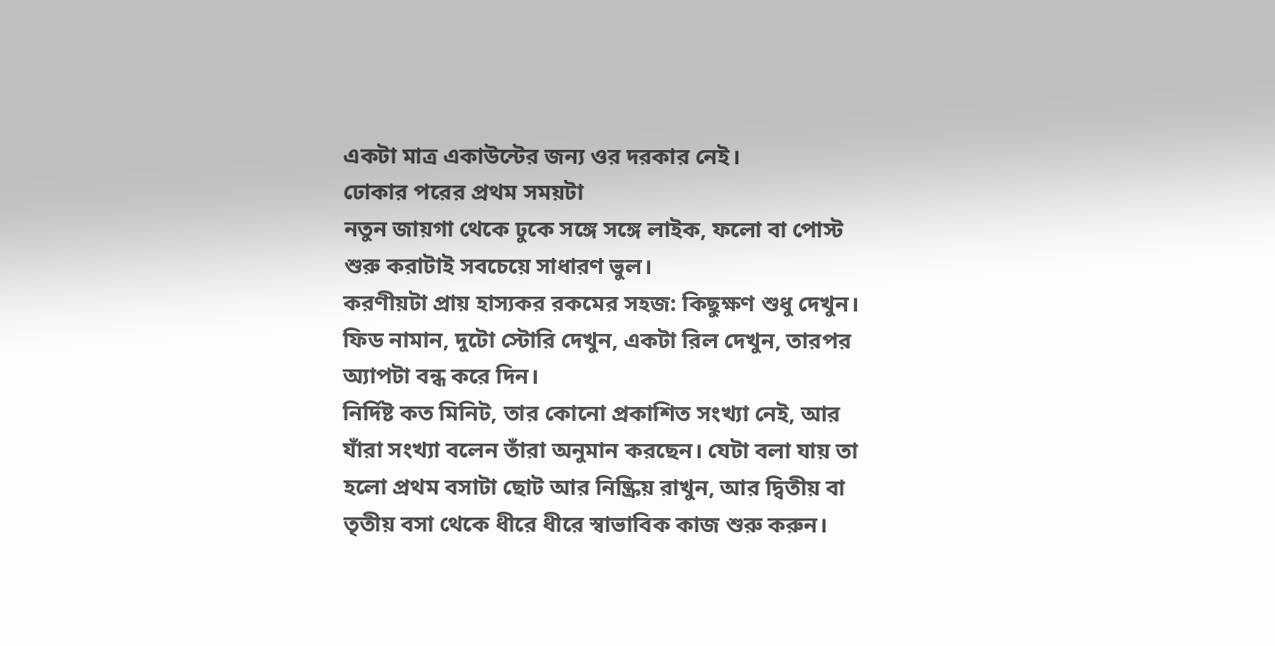একটা মাত্র একাউন্টের জন্য ওর দরকার নেই।
ঢোকার পরের প্রথম সময়টা
নতুন জায়গা থেকে ঢুকে সঙ্গে সঙ্গে লাইক, ফলো বা পোস্ট শুরু করাটাই সবচেয়ে সাধারণ ভুল।
করণীয়টা প্রায় হাস্যকর রকমের সহজ: কিছুক্ষণ শুধু দেখুন। ফিড নামান, দুটো স্টোরি দেখুন, একটা রিল দেখুন, তারপর অ্যাপটা বন্ধ করে দিন।
নির্দিষ্ট কত মিনিট, তার কোনো প্রকাশিত সংখ্যা নেই, আর যাঁরা সংখ্যা বলেন তাঁরা অনুমান করছেন। যেটা বলা যায় তা হলো প্রথম বসাটা ছোট আর নিষ্ক্রিয় রাখুন, আর দ্বিতীয় বা তৃতীয় বসা থেকে ধীরে ধীরে স্বাভাবিক কাজ শুরু করুন।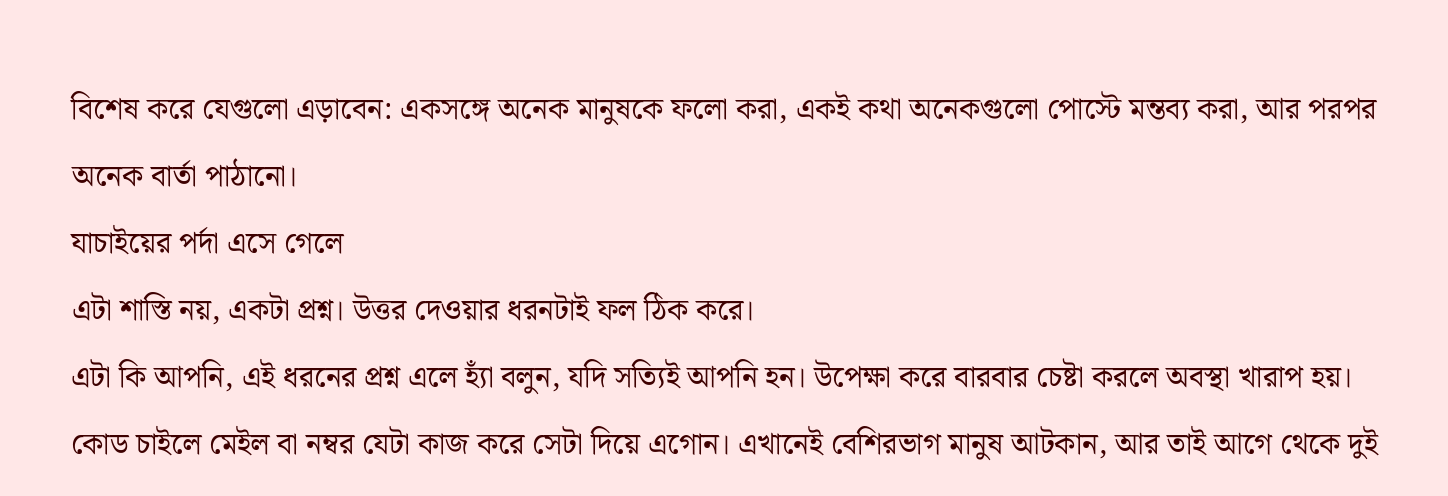বিশেষ করে যেগুলো এড়াবেন: একসঙ্গে অনেক মানুষকে ফলো করা, একই কথা অনেকগুলো পোস্টে মন্তব্য করা, আর পরপর অনেক বার্তা পাঠানো।
যাচাইয়ের পর্দা এসে গেলে
এটা শাস্তি নয়, একটা প্রশ্ন। উত্তর দেওয়ার ধরনটাই ফল ঠিক করে।
এটা কি আপনি, এই ধরনের প্রশ্ন এলে হ্যাঁ বলুন, যদি সত্যিই আপনি হন। উপেক্ষা করে বারবার চেষ্টা করলে অবস্থা খারাপ হয়।
কোড চাইলে মেইল বা নম্বর যেটা কাজ করে সেটা দিয়ে এগোন। এখানেই বেশিরভাগ মানুষ আটকান, আর তাই আগে থেকে দুই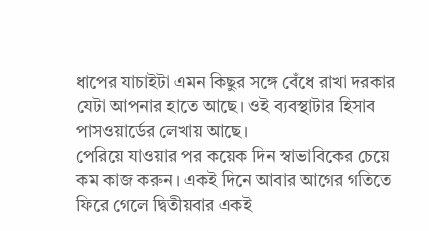ধাপের যাচাইটা এমন কিছুর সঙ্গে বেঁধে রাখা দরকার যেটা আপনার হাতে আছে। ওই ব্যবস্থাটার হিসাব পাসওয়ার্ডের লেখায় আছে।
পেরিয়ে যাওয়ার পর কয়েক দিন স্বাভাবিকের চেয়ে কম কাজ করুন। একই দিনে আবার আগের গতিতে ফিরে গেলে দ্বিতীয়বার একই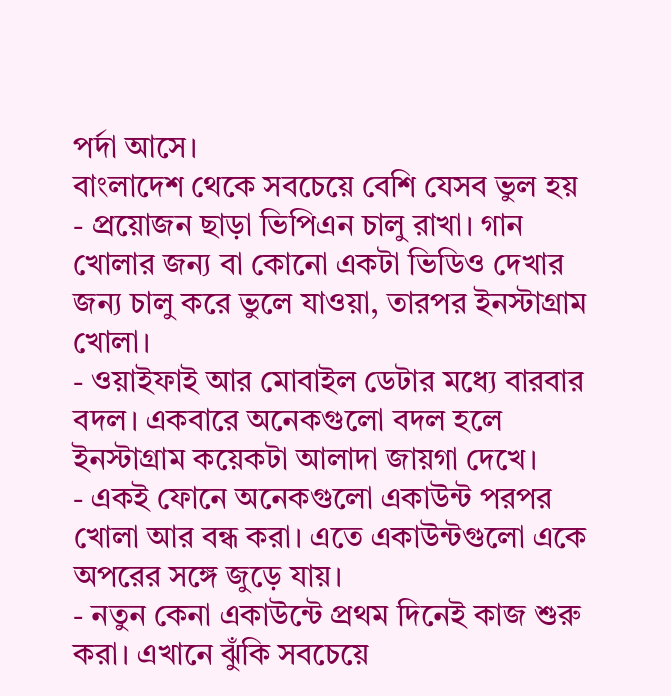পর্দা আসে।
বাংলাদেশ থেকে সবচেয়ে বেশি যেসব ভুল হয়
- প্রয়োজন ছাড়া ভিপিএন চালু রাখা। গান খোলার জন্য বা কোনো একটা ভিডিও দেখার জন্য চালু করে ভুলে যাওয়া, তারপর ইনস্টাগ্রাম খোলা।
- ওয়াইফাই আর মোবাইল ডেটার মধ্যে বারবার বদল। একবারে অনেকগুলো বদল হলে ইনস্টাগ্রাম কয়েকটা আলাদা জায়গা দেখে।
- একই ফোনে অনেকগুলো একাউন্ট পরপর খোলা আর বন্ধ করা। এতে একাউন্টগুলো একে অপরের সঙ্গে জুড়ে যায়।
- নতুন কেনা একাউন্টে প্রথম দিনেই কাজ শুরু করা। এখানে ঝুঁকি সবচেয়ে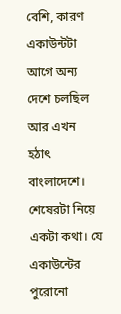বেশি, কারণ একাউন্টটা আগে অন্য দেশে চলছিল আর এখন হঠাৎ বাংলাদেশে।
শেষেরটা নিয়ে একটা কথা। যে একাউন্টের পুরোনো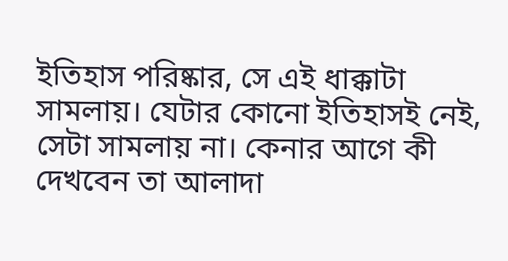ইতিহাস পরিষ্কার, সে এই ধাক্কাটা সামলায়। যেটার কোনো ইতিহাসই নেই, সেটা সামলায় না। কেনার আগে কী দেখবেন তা আলাদা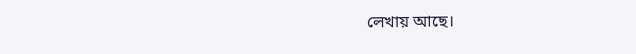লেখায় আছে।